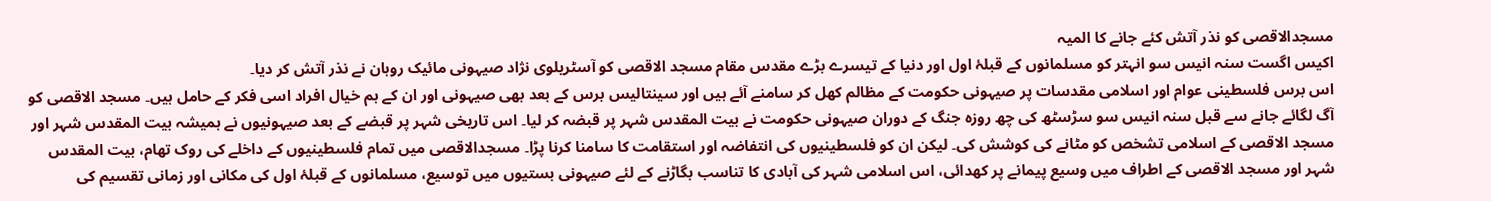مسجدالاقصی کو نذر آتش کئے جانے کا المیہ
اکیس اگست سنہ انیس سو انہتر کو مسلمانوں کے قبلۂ اول اور دنیا کے تیسرے بڑے مقدس مقام مسجد الاقصی کو آسٹریلوی نژاد صیہونی مائیک روہان نے نذر آتش کر دیا۔
اس برس فلسطینی عوام اور اسلامی مقدسات پر صیہونی حکومت کے مظالم کھل کر سامنے آئے ہیں اور سینتالیس برس کے بعد بھی صیہونی اور ان کے ہم خیال افراد اسی فکر کے حامل ہیں۔ مسجد الاقصی کو آگ لگائے جانے سے قبل سنہ انیس سو سڑسٹھ کی چھ روزہ جنگ کے دوران صیہونی حکومت نے بیت المقدس شہر پر قبضہ کر لیا۔ اس تاریخی شہر پر قبضے کے بعد صیہونیوں نے ہمیشہ بیت المقدس شہر اور مسجد الاقصی کے اسلامی تشخص کو مٹانے کی کوشش کی۔ لیکن ان کو فلسطینیوں کی انتفاضہ اور استقامت کا سامنا کرنا پڑا۔ مسجدالاقصی میں تمام فلسطینیوں کے داخلے کی روک تھام، بیت المقدس شہر اور مسجد الاقصی کے اطراف میں وسیع پیمانے پر کھدائی، اس اسلامی شہر کی آبادی کا تناسب بگاڑنے کے لئے صیہونی بستیوں میں توسیع، مسلمانوں کے قبلۂ اول کی مکانی اور زمانی تقسیم کی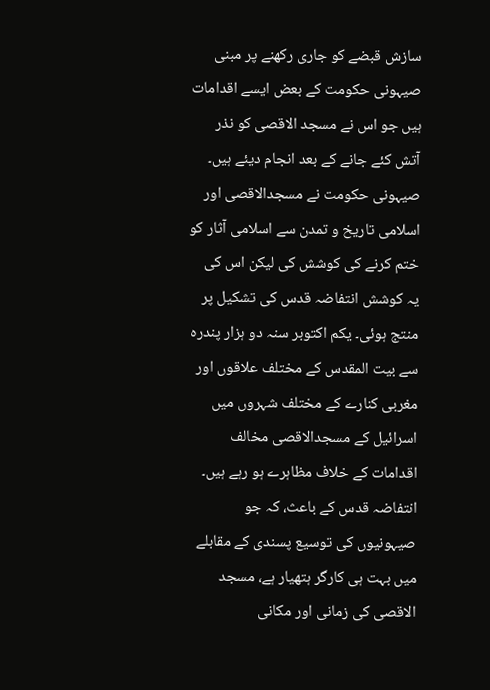سازش قبضے کو جاری رکھنے پر مبنی صیہونی حکومت کے بعض ایسے اقدامات ہیں جو اس نے مسجد الاقصی کو نذر آتش کئے جانے کے بعد انجام دیئے ہیں۔
صیہونی حکومت نے مسجدالاقصی اور اسلامی تاریخ و تمدن سے اسلامی آثار کو ختم کرنے کی کوشش کی لیکن اس کی یہ کوشش انتفاضہ قدس کی تشکیل پر منتج ہوئی۔ یکم اکتوبر سنہ دو ہزار پندرہ سے بیت المقدس کے مختلف علاقوں اور مغربی کنارے کے مختلف شہروں میں اسرائیل کے مسجدالاقصی مخالف اقدامات کے خلاف مظاہرے ہو رہے ہیں۔ انتفاضہ قدس کے باعث، کہ جو صیہونیوں کی توسیع پسندی کے مقابلے میں بہت ہی کارگر ہتھیار ہے، مسجد الاقصی کی زمانی اور مکانی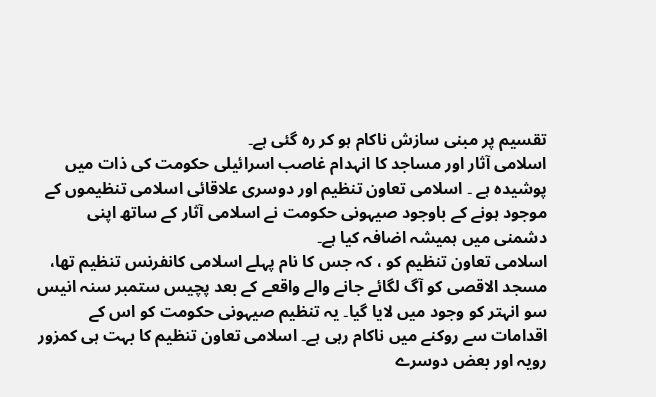تقسیم پر مبنی سازش ناکام ہو کر رہ گئی ہے۔
اسلامی آثار اور مساجد کا انہدام غاصب اسرائیلی حکومت کی ذات میں پوشیدہ ہے ۔ اسلامی تعاون تنظیم اور دوسری علاقائی اسلامی تنظیموں کے موجود ہونے کے باوجود صیہونی حکومت نے اسلامی آثار کے ساتھ اپنی دشمنی میں ہمیشہ اضافہ کیا ہے۔
اسلامی تعاون تنظیم کو ، کہ جس کا نام پہلے اسلامی کانفرنس تنظیم تھا، مسجد الاقصی کو آگ لگائے جانے والے واقعے کے بعد پچیس ستمبر سنہ انیس سو انہتر کو وجود میں لایا گیا۔ یہ تنظیم صیہونی حکومت کو اس کے اقدامات سے روکنے میں ناکام رہی ہے۔ اسلامی تعاون تنظیم کا بہت ہی کمزور رویہ اور بعض دوسرے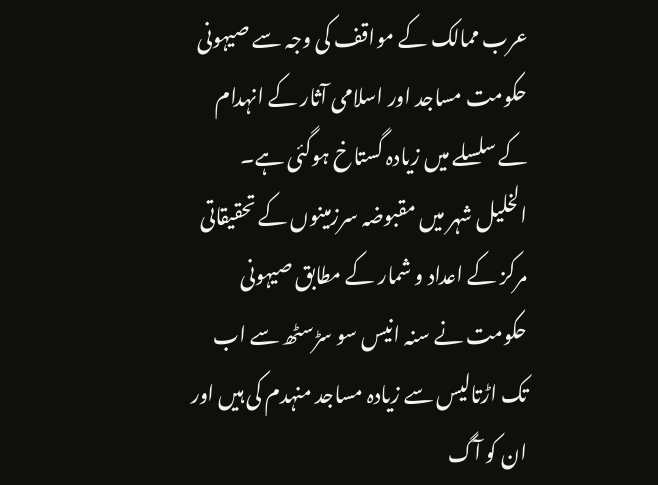عرب ممالک کے مواقف کی وجہ سے صیہونی حکومت مساجد اور اسلامی آثار کے انہدام کے سلسلے میں زیادہ گستاخ ہوگئی ہے۔
الخلیل شہر میں مقبوضہ سرزمینوں کے تحقیقاتی مرکز کے اعداد و شمار کے مطابق صیہونی حکومت نے سنہ انیس سو سڑسٹھ سے اب تک اڑتالیس سے زیادہ مساجد منہدم کی ہیں اور ان کو آگ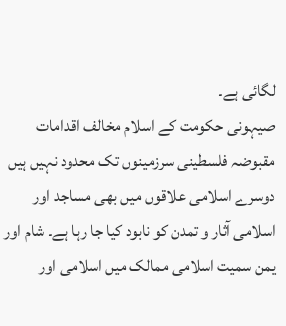لگائی ہے۔
صیہونی حکومت کے اسلام مخالف اقدامات مقبوضہ فلسطینی سرزمینوں تک محدود نہیں ہیں دوسرے اسلامی علاقوں میں بھی مساجد اور اسلامی آثار و تمدن کو نابود کیا جا رہا ہے۔ شام اور یمن سمیت اسلامی ممالک میں اسلامی اور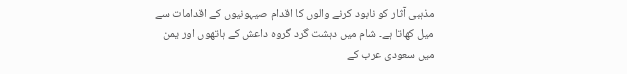مذہبی آثار کو نابود کرنے والوں کا اقدام صیہونیوں کے اقدامات سے میل کھاتا ہے۔ شام میں دہشت گرد گروہ داعش کے ہاتھوں اور یمن میں سعودی عرب کے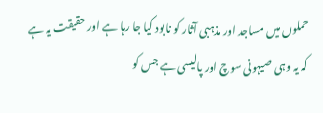حملوں میں مساجد اور مذہبی آثار کو نابود کیا جا رہا ہے اور حقیقت یہ ہے کہ یہ وہی صیہونی سوچ اور پالیسی ہے جس کو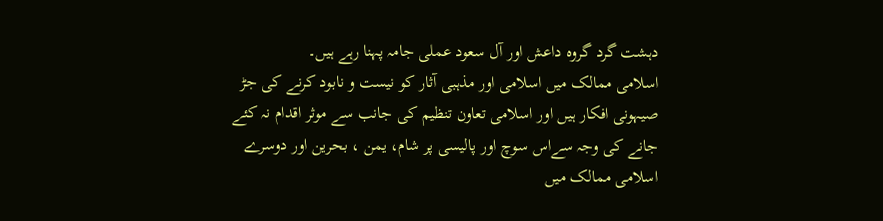دہشت گرد گروہ داعش اور آل سعود عملی جامہ پہنا رہے ہیں۔
اسلامی ممالک میں اسلامی اور مذہبی آثار کو نیست و نابود کرنے کی جڑ صیہونی افکار ہیں اور اسلامی تعاون تنظیم کی جانب سے موثر اقدام نہ کئے جانے کی وجہ سےاس سوچ اور پالیسی پر شام، یمن ، بحرین اور دوسرے اسلامی ممالک میں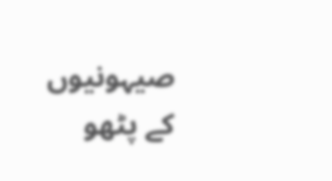صیہونیوں کے پٹھو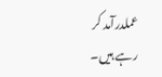عملدرآمد کر رہے ہیں۔